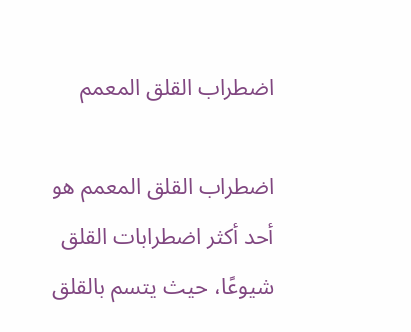اضطراب القلق المعمم

اضطراب القلق المعمم هو أحد أكثر اضطرابات القلق شيوعًا، حيث يتسم بالقلق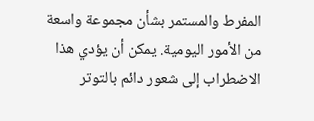المفرط والمستمر بشأن مجموعة واسعة من الأمور اليومية. يمكن أن يؤدي هذا الاضطراب إلى شعور دائم بالتوتر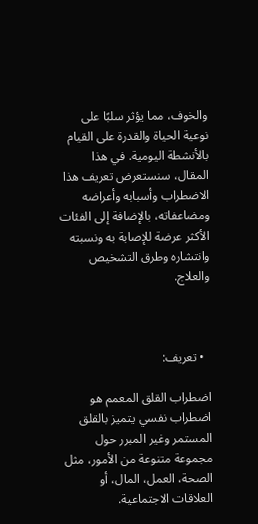والخوف، مما يؤثر سلبًا على نوعية الحياة والقدرة على القيام بالأنشطة اليومية. في هذا المقال، سنستعرض تعريف هذا الاضطراب وأسبابه وأعراضه ومضاعفاته، بالإضافة إلى الفئات الأكثر عرضة للإصابة به ونسبته وانتشاره وطرق التشخيص والعلاج.



  • تعريف:

اضطراب القلق المعمم هو اضطراب نفسي يتميز بالقلق المستمر وغير المبرر حول مجموعة متنوعة من الأمور، مثل الصحة، العمل، المال، أو العلاقات الاجتماعية.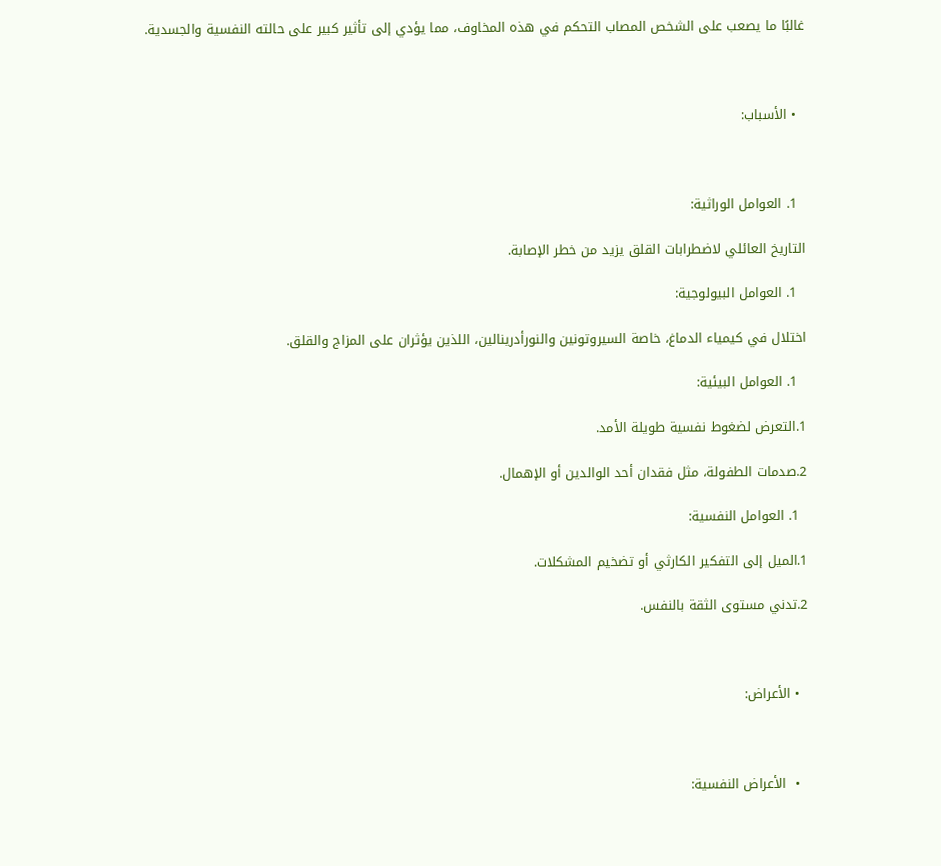غالبًا ما يصعب على الشخص المصاب التحكم في هذه المخاوف، مما يؤدي إلى تأثير كبير على حالته النفسية والجسدية.



  • الأسباب:



  1. العوامل الوراثية:

التاريخ العائلي لاضطرابات القلق يزيد من خطر الإصابة.

  1. العوامل البيولوجية:

اختلال في كيمياء الدماغ، خاصة السيروتونين والنورأدرينالين، اللذين يؤثران على المزاج والقلق.

  1. العوامل البيئية:

1.التعرض لضغوط نفسية طويلة الأمد.

2.صدمات الطفولة، مثل فقدان أحد الوالدين أو الإهمال.

  1. العوامل النفسية:

1.الميل إلى التفكير الكارثي أو تضخيم المشكلات.

2.تدني مستوى الثقة بالنفس.



  • الأعراض:



  •  الأعراض النفسية: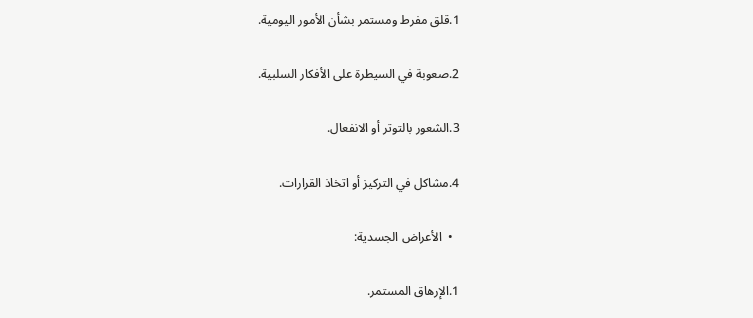1.قلق مفرط ومستمر بشأن الأمور اليومية.

2.صعوبة في السيطرة على الأفكار السلبية.

3.الشعور بالتوتر أو الانفعال.

4.مشاكل في التركيز أو اتخاذ القرارات.

  •  الأعراض الجسدية:

1.الإرهاق المستمر.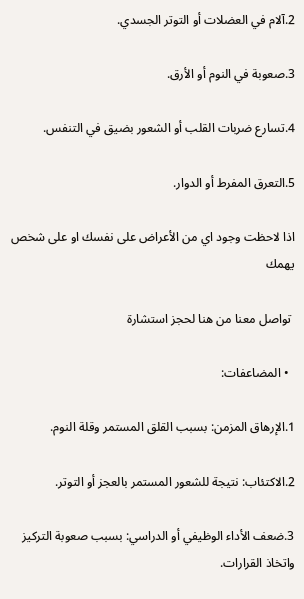2.آلام في العضلات أو التوتر الجسدي.

3.صعوبة في النوم أو الأرق.

4.تسارع ضربات القلب أو الشعور بضيق في التنفس.

5.التعرق المفرط أو الدوار.

اذا لاحظت وجود اي من الأعراض على نفسك او على شخص يهمك

 تواصل معنا من هنا لحجز استشارة

  • المضاعفات:

1.الإرهاق المزمن: بسبب القلق المستمر وقلة النوم.

2.الاكتئاب: نتيجة للشعور المستمر بالعجز أو التوتر.

3.ضعف الأداء الوظيفي أو الدراسي: بسبب صعوبة التركيز واتخاذ القرارات.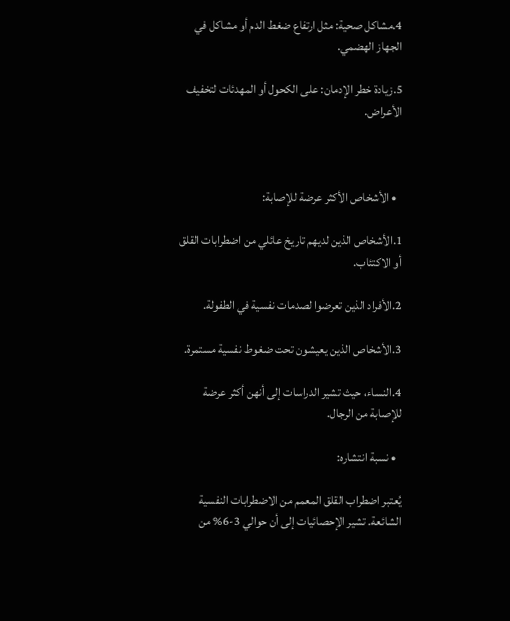4.مشاكل صحية: مثل ارتفاع ضغط الدم أو مشاكل في الجهاز الهضمي.

5.زيادة خطر الإدمان: على الكحول أو المهدئات لتخفيف الأعراض.



  • الأشخاص الأكثر عرضة للإصابة:

1.الأشخاص الذين لديهم تاريخ عائلي من اضطرابات القلق أو الاكتئاب.

2.الأفراد الذين تعرضوا لصدمات نفسية في الطفولة.

3.الأشخاص الذين يعيشون تحت ضغوط نفسية مستمرة.

4.النساء، حيث تشير الدراسات إلى أنهن أكثر عرضة للإصابة من الرجال.

  • نسبة انتشاره:

يُعتبر اضطراب القلق المعمم من الاضطرابات النفسية الشائعة. تشير الإحصائيات إلى أن حوالي 3-6% من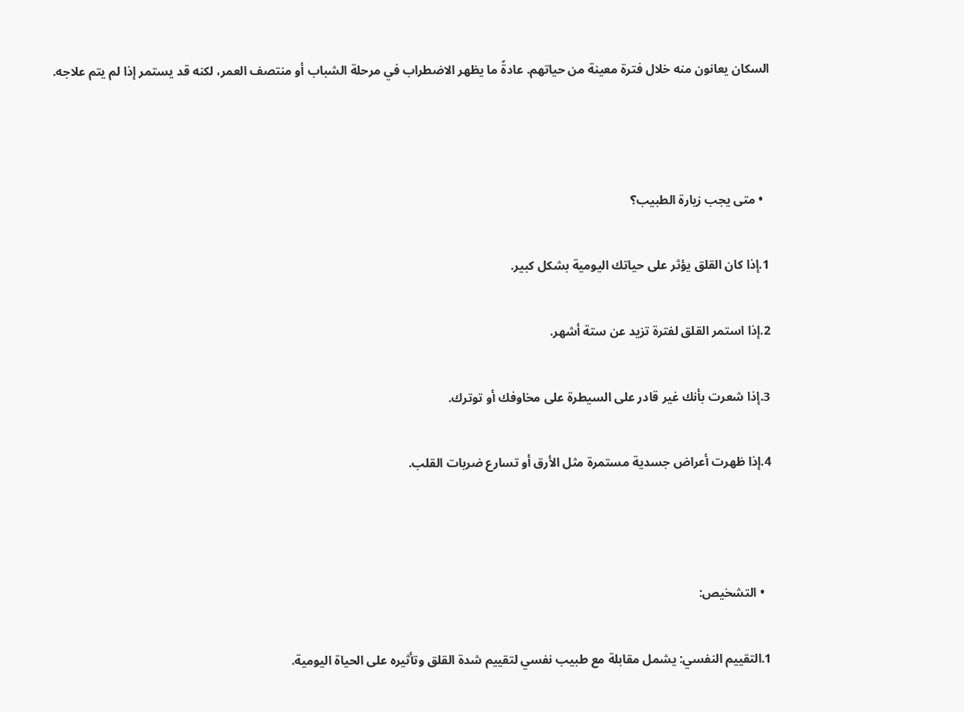السكان يعانون منه خلال فترة معينة من حياتهم. عادةً ما يظهر الاضطراب في مرحلة الشباب أو منتصف العمر، لكنه قد يستمر إذا لم يتم علاجه.



  • متى يجب زيارة الطبيب؟

1.إذا كان القلق يؤثر على حياتك اليومية بشكل كبير.

2.إذا استمر القلق لفترة تزيد عن ستة أشهر.

3.إذا شعرت بأنك غير قادر على السيطرة على مخاوفك أو توترك.

4.إذا ظهرت أعراض جسدية مستمرة مثل الأرق أو تسارع ضربات القلب.



  • التشخيص:

1.التقييم النفسي: يشمل مقابلة مع طبيب نفسي لتقييم شدة القلق وتأثيره على الحياة اليومية.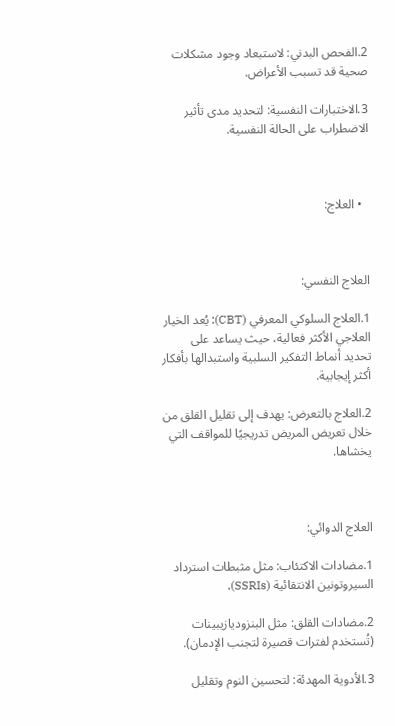2.الفحص البدني: لاستبعاد وجود مشكلات صحية قد تسبب الأعراض.

3.الاختبارات النفسية: لتحديد مدى تأثير الاضطراب على الحالة النفسية.



  • العلاج:



العلاج النفسي:

1.العلاج السلوكي المعرفي (CBT): يُعد الخيار العلاجي الأكثر فعالية، حيث يساعد على تحديد أنماط التفكير السلبية واستبدالها بأفكار أكثر إيجابية.

2.العلاج بالتعرض: يهدف إلى تقليل القلق من خلال تعريض المريض تدريجيًا للمواقف التي يخشاها.



العلاج الدوائي:

1.مضادات الاكتئاب: مثل مثبطات استرداد السيروتونين الانتقائية (SSRIs).

2.مضادات القلق: مثل البنزوديازيبينات (تُستخدم لفترات قصيرة لتجنب الإدمان).

3.الأدوية المهدئة: لتحسين النوم وتقليل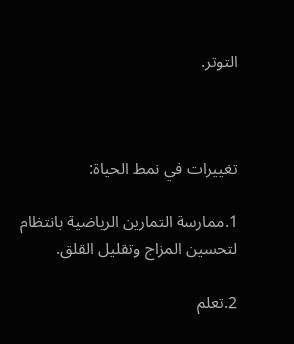التوتر.



تغييرات في نمط الحياة:

1.ممارسة التمارين الرياضية بانتظام لتحسين المزاج وتقليل القلق.

2.تعلم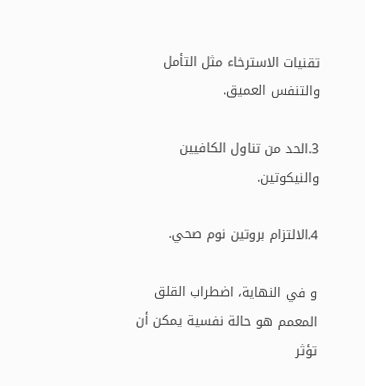تقنيات الاسترخاء مثل التأمل والتنفس العميق.

3.الحد من تناول الكافيين والنيكوتين.

4.الالتزام بروتين نوم صحي.

و في النهاية، اضطراب القلق المعمم هو حالة نفسية يمكن أن تؤثر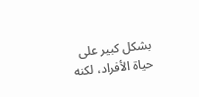بشكل كبير على حياة الأفراد، لكنه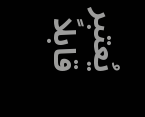يُعتبر قابلاً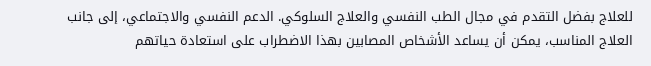للعلاج بفضل التقدم في مجال الطب النفسي والعلاج السلوكي. الدعم النفسي والاجتماعي، إلى جانب العلاج المناسب، يمكن أن يساعد الأشخاص المصابين بهذا الاضطراب على استعادة حياتهم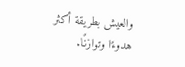والعيش بطريقة أكثر هدوءًا وتوازنًا.